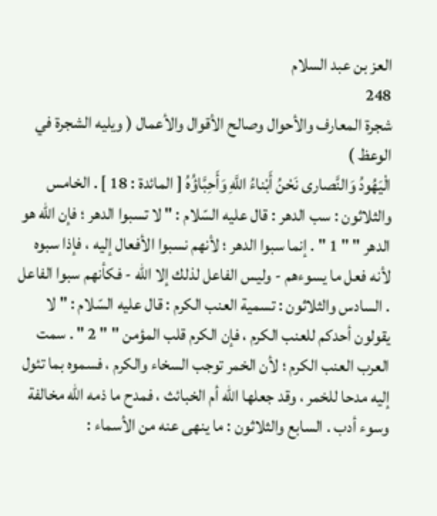العز بن عبد السلام
248
شجرة المعارف والأحوال وصالح الأقوال والأعمال ( ويليه الشجرة في الوعظ )
الْيَهُودُ وَالنَّصارى نَحْنُ أَبْناءُ اللَّهِ وَأَحِبَّاؤُهُ [ المائدة : 18 ] . الخامس والثلاثون : سب الدهر : قال عليه السّلام : " لا تسبوا الدهر ؛ فإن اللّه هو الدهر " " 1 " . إنما سبوا الدهر ؛ لأنهم نسبوا الأفعال إليه ، فإذا سبوه لأنه فعل ما يسوءهم - وليس الفاعل لذلك إلا اللّه - فكأنهم سبوا الفاعل . السادس والثلاثون : تسمية العنب الكرم : قال عليه السّلام : " لا يقولون أحدكم للعنب الكرم ، فإن الكرم قلب المؤمن " " 2 " . سمت العرب العنب الكرم ؛ لأن الخمر توجب السخاء والكرم ، فسموه بما تئول إليه مدحا للخمر ، وقد جعلها اللّه أم الخبائث ، فمدح ما ذمه اللّه مخالفة وسوء أدب . السابع والثلاثون : ما ينهى عنه من الأسماء :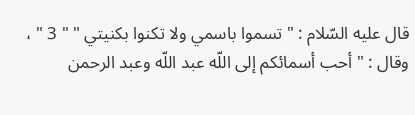قال عليه السّلام : " تسموا باسمي ولا تكنوا بكنيتي " " 3 " ، وقال : " أحب أسمائكم إلى اللّه عبد اللّه وعبد الرحمن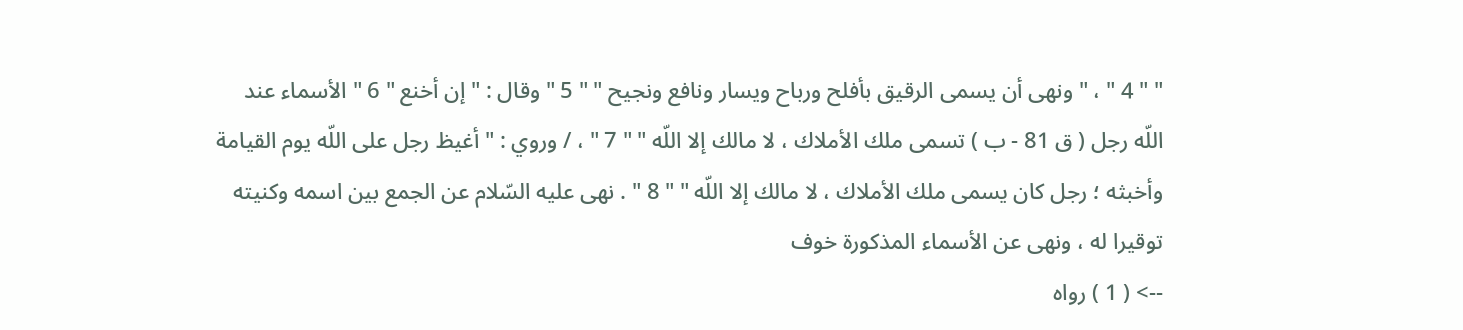" " 4 " ، " ونهى أن يسمى الرقيق بأفلح ورباح ويسار ونافع ونجيح " " 5 " وقال : " إن أخنع " 6 " الأسماء عند اللّه رجل ( ق 81 - ب ) تسمى ملك الأملاك ، لا مالك إلا اللّه " " 7 " ، / وروي : " أغيظ رجل على اللّه يوم القيامة وأخبثه ؛ رجل كان يسمى ملك الأملاك ، لا مالك إلا اللّه " " 8 " . نهى عليه السّلام عن الجمع بين اسمه وكنيته توقيرا له ، ونهى عن الأسماء المذكورة خوف
--> ( 1 ) رواه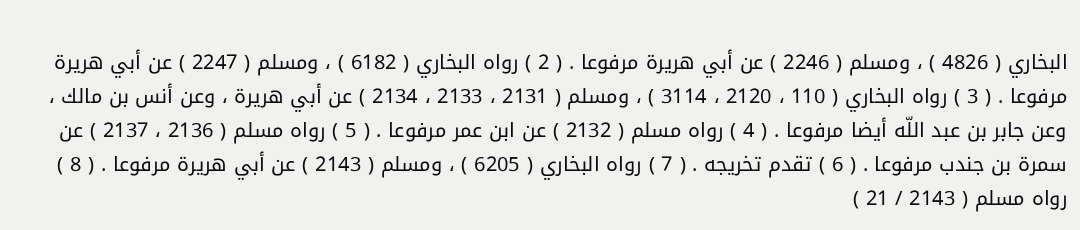البخاري ( 4826 ) ، ومسلم ( 2246 ) عن أبي هريرة مرفوعا . ( 2 ) رواه البخاري ( 6182 ) ، ومسلم ( 2247 ) عن أبي هريرة مرفوعا . ( 3 ) رواه البخاري ( 110 ، 2120 ، 3114 ) ، ومسلم ( 2131 ، 2133 ، 2134 ) عن أبي هريرة ، وعن أنس بن مالك ، وعن جابر بن عبد اللّه أيضا مرفوعا . ( 4 ) رواه مسلم ( 2132 ) عن ابن عمر مرفوعا . ( 5 ) رواه مسلم ( 2136 ، 2137 ) عن سمرة بن جندب مرفوعا . ( 6 ) تقدم تخريجه . ( 7 ) رواه البخاري ( 6205 ) ، ومسلم ( 2143 ) عن أبي هريرة مرفوعا . ( 8 ) رواه مسلم ( 2143 / 21 )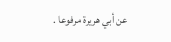عن أبي هريرة مرفوعا .